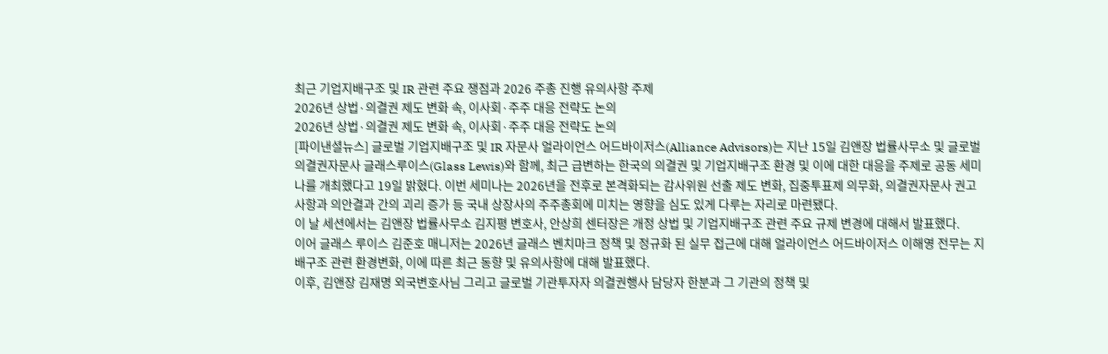최근 기업지배구조 및 IR 관련 주요 쟁점과 2026 주총 진행 유의사항 주제
2026년 상법·의결권 제도 변화 속, 이사회·주주 대응 전략도 논의
2026년 상법·의결권 제도 변화 속, 이사회·주주 대응 전략도 논의
[파이낸셜뉴스] 글로벌 기업지배구조 및 IR 자문사 얼라이언스 어드바이저스(Alliance Advisors)는 지난 15일 김앤장 법률사무소 및 글로벌 의결권자문사 글래스루이스(Glass Lewis)와 함께, 최근 급변하는 한국의 의결권 및 기업지배구조 환경 및 이에 대한 대응을 주제로 공동 세미나를 개최했다고 19일 밝혔다. 이번 세미나는 2026년을 전후로 본격화되는 감사위원 선출 제도 변화, 집중투표제 의무화, 의결권자문사 권고사항과 의안결과 간의 괴리 증가 등 국내 상장사의 주주총회에 미치는 영향을 심도 있게 다루는 자리로 마련됐다.
이 날 세션에서는 김앤장 법률사무소 김지평 변호사, 안상희 센터장은 개정 상법 및 기업지배구조 관련 주요 규제 변경에 대해서 발표했다.
이어 글래스 루이스 김준호 매니저는 2026년 글래스 벤치마크 정책 및 정규화 된 실무 접근에 대해 얼라이언스 어드바이저스 이해영 전무는 지배구조 관련 환경변화, 이에 따른 최근 동향 및 유의사항에 대해 발표했다.
이후, 김앤장 김재명 외국변호사님 그리고 글로벌 기관투자자 의결권행사 담당자 한분과 그 기관의 정책 및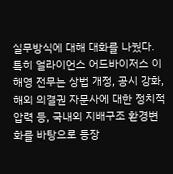실무방식에 대해 대화를 나눴다.
특히 얼라이언스 어드바이저스 이해영 전무는 상법 개정, 공시 강화, 해외 의결권 자문사에 대한 정치적 압력 등, 국내외 지배구조 환경변화를 바탕으로 등장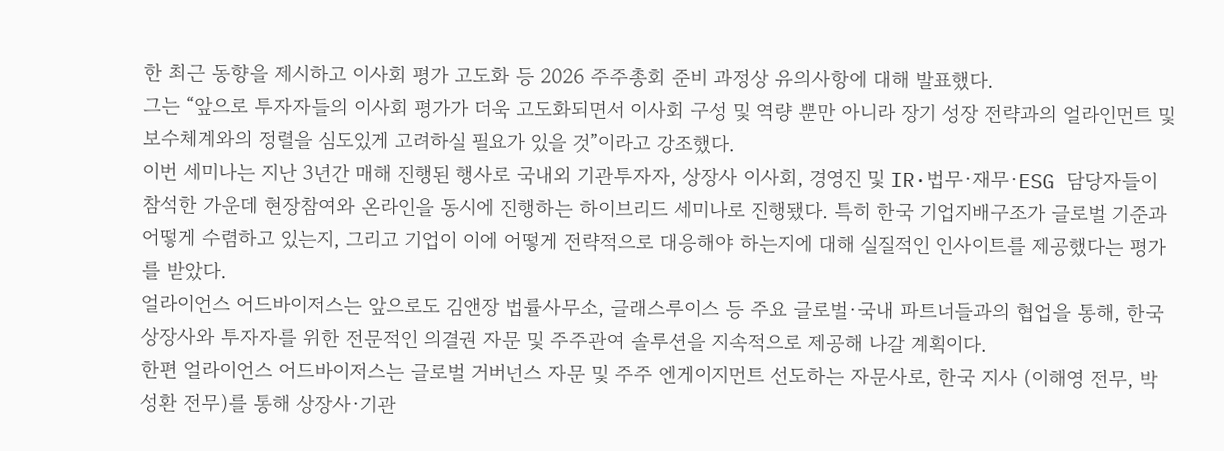한 최근 동향을 제시하고 이사회 평가 고도화 등 2026 주주총회 준비 과정상 유의사항에 대해 발표했다.
그는 “앞으로 투자자들의 이사회 평가가 더욱 고도화되면서 이사회 구성 및 역량 뿐만 아니라 장기 성장 전략과의 얼라인먼트 및 보수체계와의 정렬을 심도있게 고려하실 필요가 있을 것”이라고 강조했다.
이번 세미나는 지난 3년간 매해 진행된 행사로 국내외 기관투자자, 상장사 이사회, 경영진 및 IR·법무·재무·ESG 담당자들이 참석한 가운데 현장참여와 온라인을 동시에 진행하는 하이브리드 세미나로 진행됐다. 특히 한국 기업지배구조가 글로벌 기준과 어떻게 수렴하고 있는지, 그리고 기업이 이에 어떻게 전략적으로 대응해야 하는지에 대해 실질적인 인사이트를 제공했다는 평가를 받았다.
얼라이언스 어드바이저스는 앞으로도 김앤장 법률사무소, 글래스루이스 등 주요 글로벌·국내 파트너들과의 협업을 통해, 한국 상장사와 투자자를 위한 전문적인 의결권 자문 및 주주관여 솔루션을 지속적으로 제공해 나갈 계획이다.
한편 얼라이언스 어드바이저스는 글로벌 거버넌스 자문 및 주주 엔게이지먼트 선도하는 자문사로, 한국 지사 (이해영 전무, 박성환 전무)를 통해 상장사·기관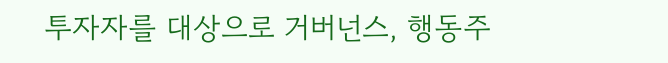투자자를 대상으로 거버넌스, 행동주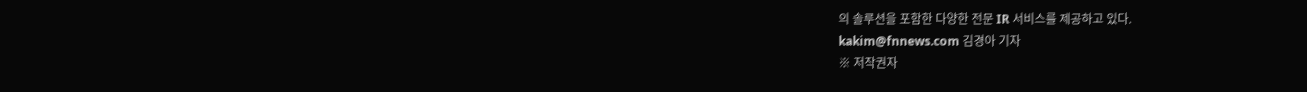의 솔루션을 포함한 다양한 전문 IR 서비스를 제공하고 있다.
kakim@fnnews.com 김경아 기자
※ 저작권자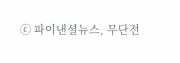ⓒ 파이낸셜뉴스, 무단전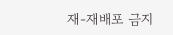재-재배포 금지